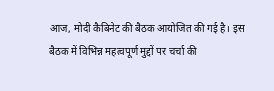आज, मोदी कैबिनेट की बैठक आयोजित की गई है। इस बैठक में विभिन्न महत्वपूर्ण मुद्दों पर चर्चा की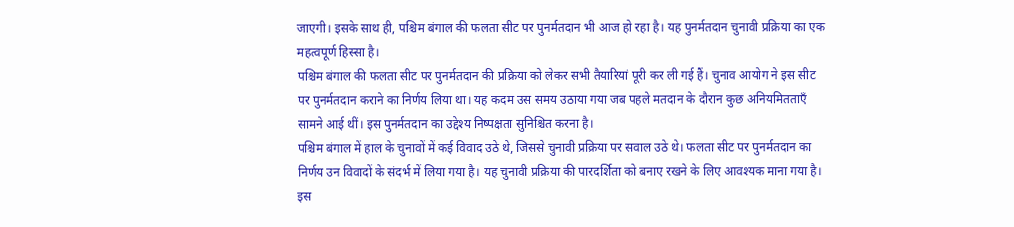जाएगी। इसके साथ ही, पश्चिम बंगाल की फलता सीट पर पुनर्मतदान भी आज हो रहा है। यह पुनर्मतदान चुनावी प्रक्रिया का एक महत्वपूर्ण हिस्सा है।
पश्चिम बंगाल की फलता सीट पर पुनर्मतदान की प्रक्रिया को लेकर सभी तैयारियां पूरी कर ली गई हैं। चुनाव आयोग ने इस सीट पर पुनर्मतदान कराने का निर्णय लिया था। यह कदम उस समय उठाया गया जब पहले मतदान के दौरान कुछ अनियमितताएँ सामने आई थीं। इस पुनर्मतदान का उद्देश्य निष्पक्षता सुनिश्चित करना है।
पश्चिम बंगाल में हाल के चुनावों में कई विवाद उठे थे, जिससे चुनावी प्रक्रिया पर सवाल उठे थे। फलता सीट पर पुनर्मतदान का निर्णय उन विवादों के संदर्भ में लिया गया है। यह चुनावी प्रक्रिया की पारदर्शिता को बनाए रखने के लिए आवश्यक माना गया है।
इस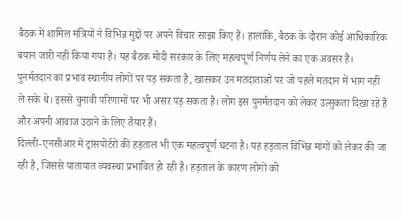बैठक में शामिल मंत्रियों ने विभिन्न मुद्दों पर अपने विचार साझा किए हैं। हालांकि, बैठक के दौरान कोई आधिकारिक बयान जारी नहीं किया गया है। यह बैठक मोदी सरकार के लिए महत्वपूर्ण निर्णय लेने का एक अवसर है।
पुनर्मतदान का प्रभाव स्थानीय लोगों पर पड़ सकता है, खासकर उन मतदाताओं पर जो पहले मतदान में भाग नहीं ले सके थे। इससे चुनावी परिणामों पर भी असर पड़ सकता है। लोग इस पुनर्मतदान को लेकर उत्सुकता दिखा रहे हैं और अपनी आवाज उठाने के लिए तैयार हैं।
दिल्ली-एनसीआर में ट्रांसपोर्टरों की हड़ताल भी एक महत्वपूर्ण घटना है। यह हड़ताल विभिन्न मांगों को लेकर की जा रही है, जिससे यातायात व्यवस्था प्रभावित हो रही है। हड़ताल के कारण लोगों को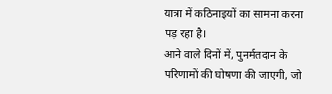यात्रा में कठिनाइयों का सामना करना पड़ रहा है।
आने वाले दिनों में, पुनर्मतदान के परिणामों की घोषणा की जाएगी, जो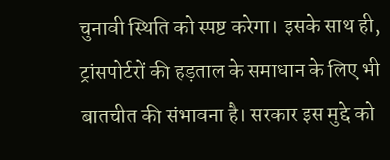चुनावी स्थिति को स्पष्ट करेगा। इसके साथ ही, ट्रांसपोर्टरों की हड़ताल के समाधान के लिए भी बातचीत की संभावना है। सरकार इस मुद्दे को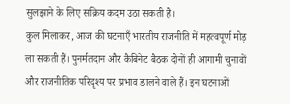सुलझाने के लिए सक्रिय कदम उठा सकती है।
कुल मिलाकर, आज की घटनाएँ भारतीय राजनीति में महत्वपूर्ण मोड़ ला सकती हैं। पुनर्मतदान और कैबिनेट बैठक दोनों ही आगामी चुनावों और राजनीतिक परिदृश्य पर प्रभाव डालने वाले हैं। इन घटनाओं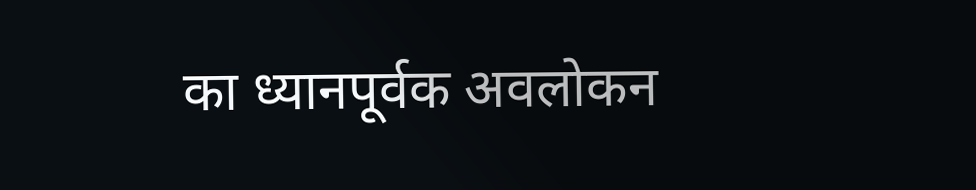का ध्यानपूर्वक अवलोकन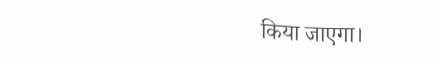किया जाएगा।